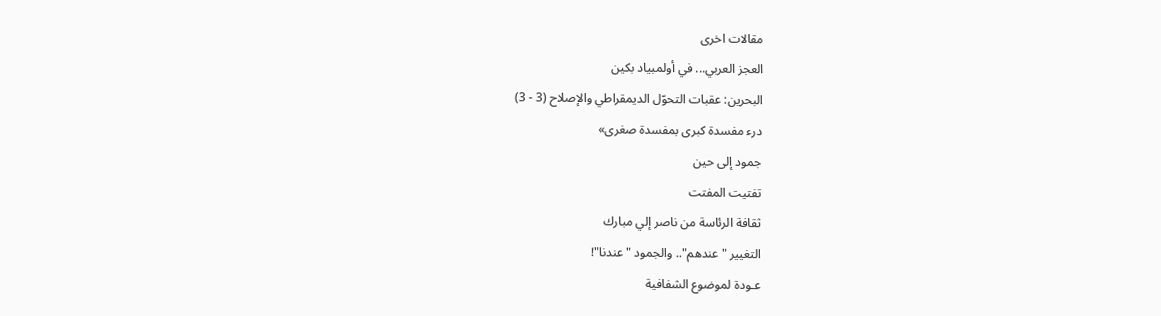مقالات اخرى
العجز العربي... في أولمبياد بكين
البحرين: عقبات التحوّل الديمقراطي والإصلاح (3 - 3)
درء مفسدة كبرى بمفسدة صغرى»
جمود إلى حين
تفتيت المفتت
ثقافة الرئاسة من ناصر إلي مبارك
التغيير "عندهم".. والجمود "عندنا"!
عـودة لموضوع الشفافية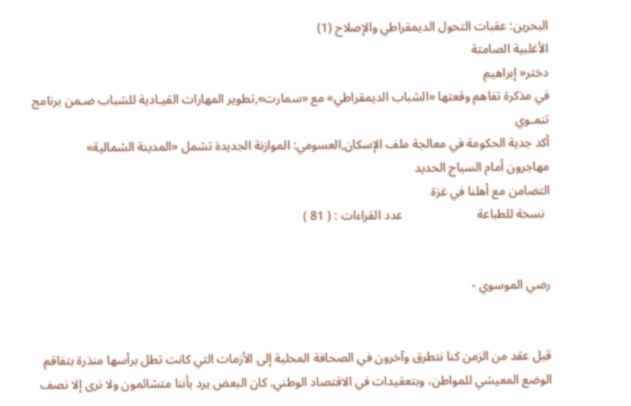البحرين: عقبات التحول الديمقراطي والإصلاح (1)
الأغلبية الصامتة
دختر« إبراهيم
في مذكرة تفاهم وقعتها «الشباب الديمقراطي» مع «سمارت»,تطوير المهارات القيـادية للشباب ضـمن برنامج تنمـوي
أكد جدية الحكومة في معالجة ملف الإسكان,العسومي: الموازنة الجديدة تشمل «المدينة الشمالية»
مهاجرون أمام السياج الحديد
التضامن مع أهلنا في غزة
  نسخة للطباعة                        عدد القراءات : ( 81 )


رضي الموسوي -


قبل عقد من الزمن كنا نتطرق وآخرون في الصحافة المحلية إلى الأزمات التي كانت تطل برأسها منذرة بتفاقم الوضع المعيشي للمواطن، وبتعقيدات في الاقتصاد الوطني. كان البعض يرد بأننا متشائمون ولا نرى إلا نصف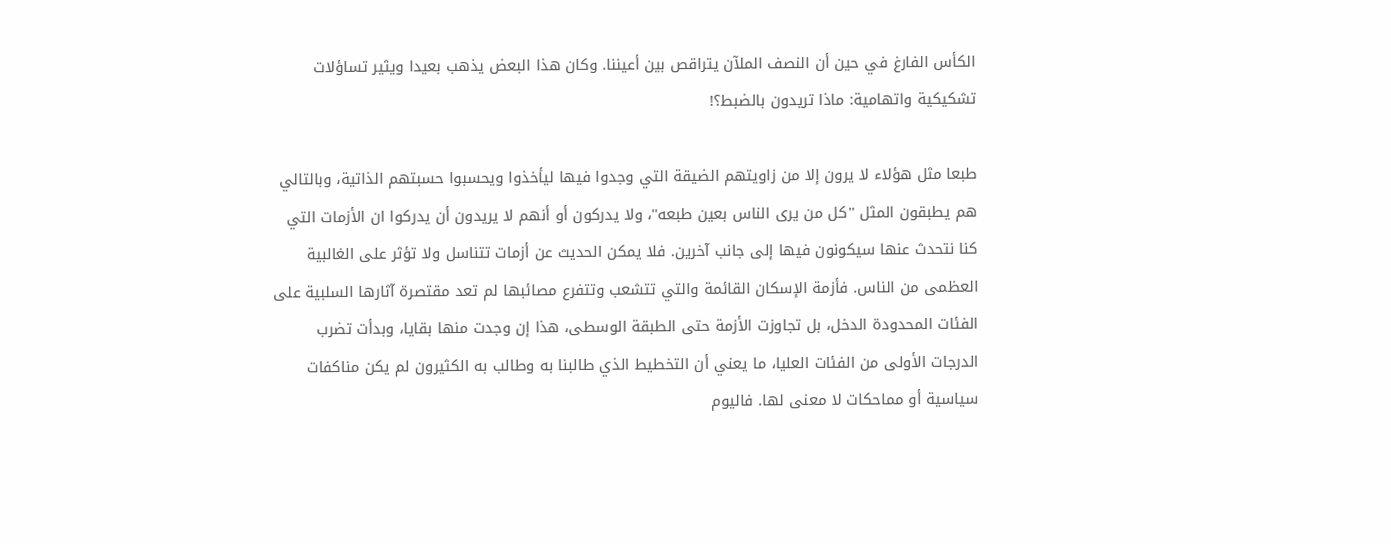الكأس الفارغ في حين أن النصف الملآن يتراقص بين أعيننا. وكان هذا البعض يذهب بعيدا ويثير تساؤلات تشكيكية واتهامية: ماذا تريدون بالضبط؟!

طبعا مثل هؤلاء لا يرون إلا من زاويتهم الضيقة التي وجدوا فيها ليأخذوا ويحسبوا حسبتهم الذاتية، وبالتالي هم يطبقون المثل ''كل من يرى الناس بعين طبعه''، ولا يدركون أو أنهم لا يريدون أن يدركوا ان الأزمات التي كنا نتحدث عنها سيكونون فيها إلى جانب آخرين. فلا يمكن الحديث عن أزمات تتناسل ولا تؤثر على الغالبية العظمى من الناس. فأزمة الإسكان القائمة والتي تتشعب وتتفرع مصائبها لم تعد مقتصرة آثارها السلبية على الفئات المحدودة الدخل، بل تجاوزت الأزمة حتى الطبقة الوسطى، هذا إن وجدت منها بقايا، وبدأت تضرب الدرجات الأولى من الفئات العليا، ما يعني أن التخطيط الذي طالبنا به وطالب به الكثيرون لم يكن مناكفات سياسية أو مماحكات لا معنى لها. فاليوم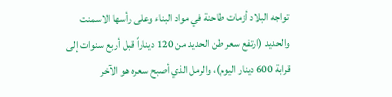تواجه البلاد أزمات طاحنة في مواد البناء وعلى رأسها الاسمنت والحديد (ارتفع سعر طن الحديد من 120 ديناراً قبل أربع سنوات إلى قرابة 600 دينار اليوم)، والرمل الذي أصبح سعره هو الآخر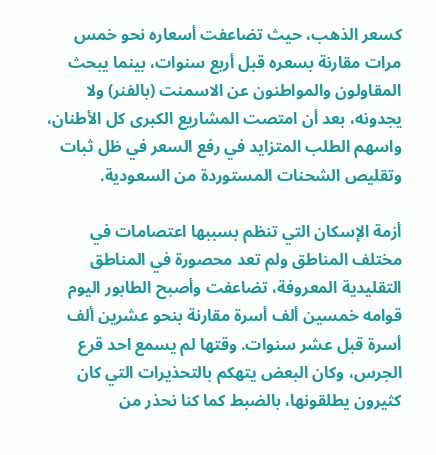كسعر الذهب، حيث تضاعفت أسعاره نحو خمس مرات مقارنة بسعره قبل أربع سنوات، بينما يبحث المقاولون والمواطنون عن الاسمنت (بالفنر) ولا يجدونه، بعد أن امتصت المشاريع الكبرى كل الأطنان، واسهم الطلب المتزايد في رفع السعر في ظل ثبات وتقليص الشحنات المستوردة من السعودية.

أزمة الإسكان التي تنظم بسببها اعتصامات في مختلف المناطق ولم تعد محصورة في المناطق التقليدية المعروفة، تضاعفت وأصبح الطابور اليوم قوامه خمسين ألف أسرة مقارنة بنحو عشرين ألف أسرة قبل عشر سنوات. وقتها لم يسمع احد قرع الجرس، وكان البعض يتهكم بالتحذيرات التي كان كثيرون يطلقونها، بالضبط كما كنا نحذر من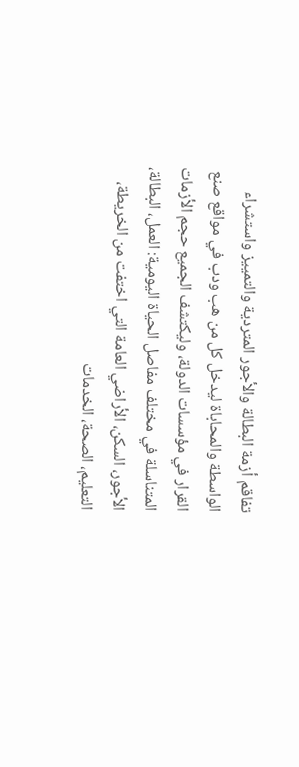تفاقم أزمة البطالة والأجور المتردية والتمييز واستشراء الواسطة والمحاباة ليدخل كل من هب ودب في مواقع صنع القرار في مؤسسات الدولة، وليكتشف الجميع حجم الأزمات المتناسلة في مختلف مفاصل الحياة اليومية: العمل، البطالة، الأجور، السكن، الأراضي العامة التي اختفت من الخريطة، التعليم، الصحة، الخدمات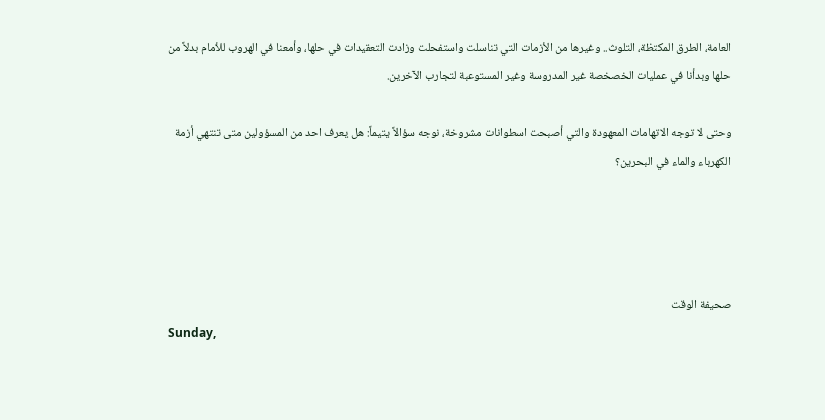العامة، الطرق المكتظة، التلوث.. وغيرها من الأزمات التي تناسلت واستفحلت وزادت التعقيدات في حلها، وأمعنا في الهروب للأمام بدلاً من حلها وبدأنا في عمليات الخصخصة غير المدروسة وغير المستوعبة لتجارب الآخرين.

وحتى لا توجه الاتهامات المعهودة والتي أصبحت اسطوانات مشروخة، نوجه سؤالاً يتيماً: هل يعرف احد من المسؤولين متى تنتهي أزمة الكهرباء والماء في البحرين؟




صحيفة الوقت
Sunday,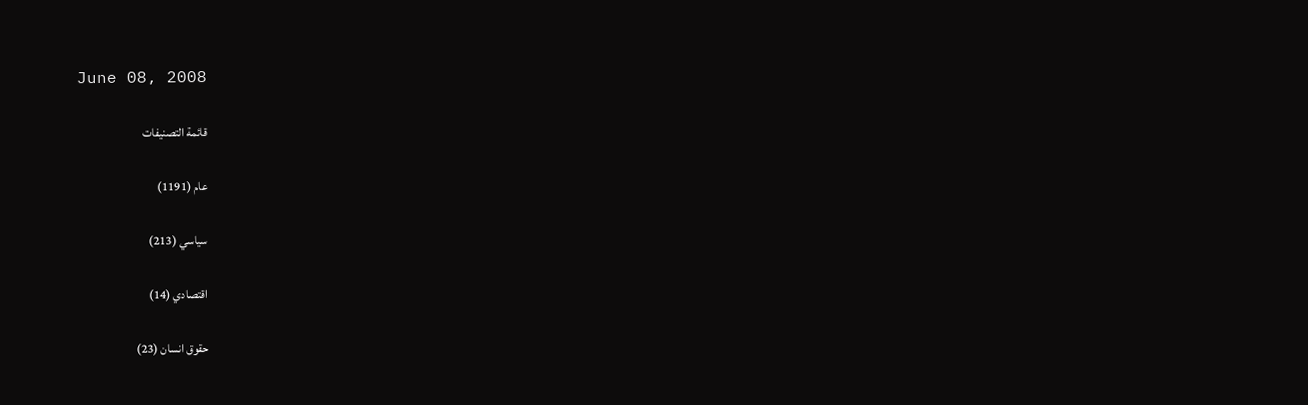June 08, 2008

قائمة التصنيفات

عام (1191)

سياسي (213)

اقتصادي (14)

حقوق انسان (23)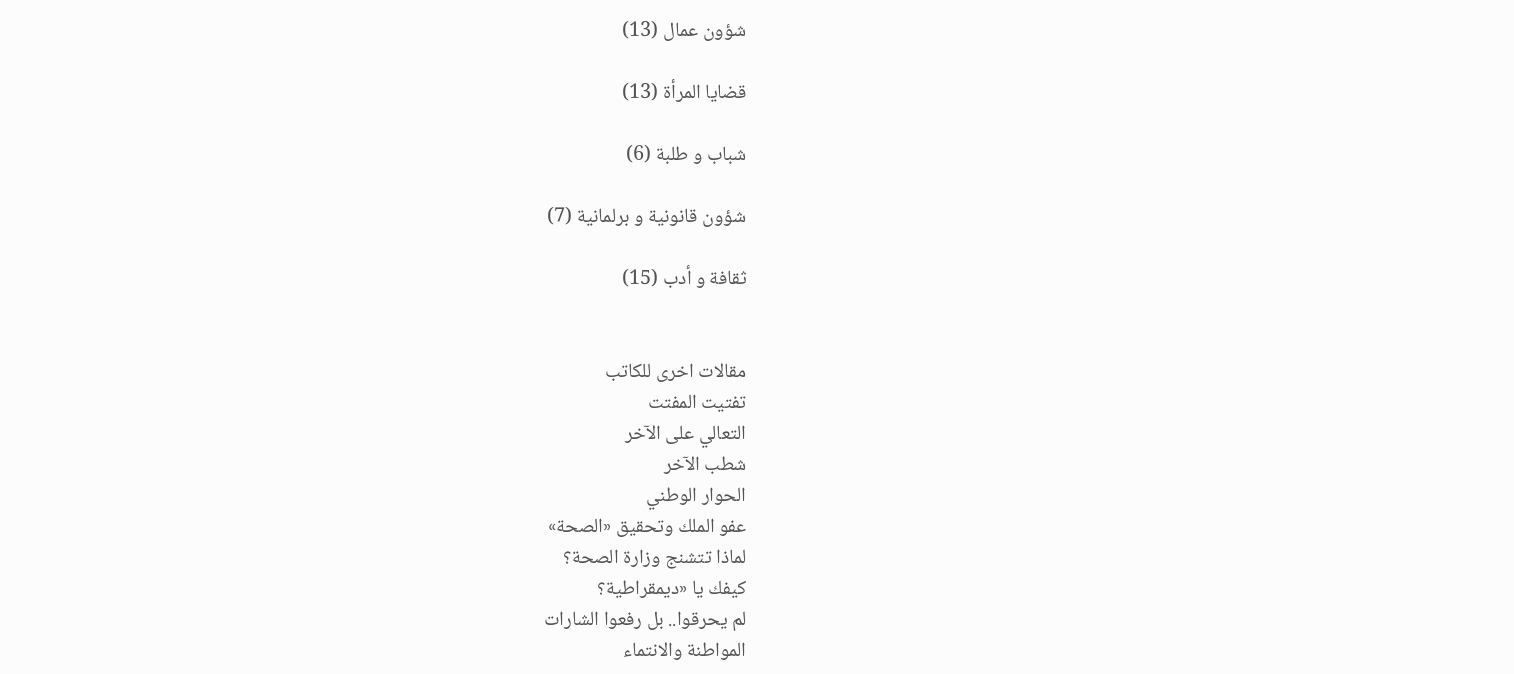شؤون عمال (13)

قضايا المرأة (13)

شباب و طلبة (6)

شؤون قانونية و برلمانية (7)

ثقافة و أدب (15)


مقالات اخرى للكاتب
تفتيت المفتت
التعالي على الآخر
شطب الآخر
الحوار الوطني
عفو الملك وتحقيق «الصحة»
لماذا تتشنج وزارة الصحة؟
كيفك يا «ديمقراطية؟
لم يحرقوا.. بل رفعوا الشارات
المواطنة والانتماء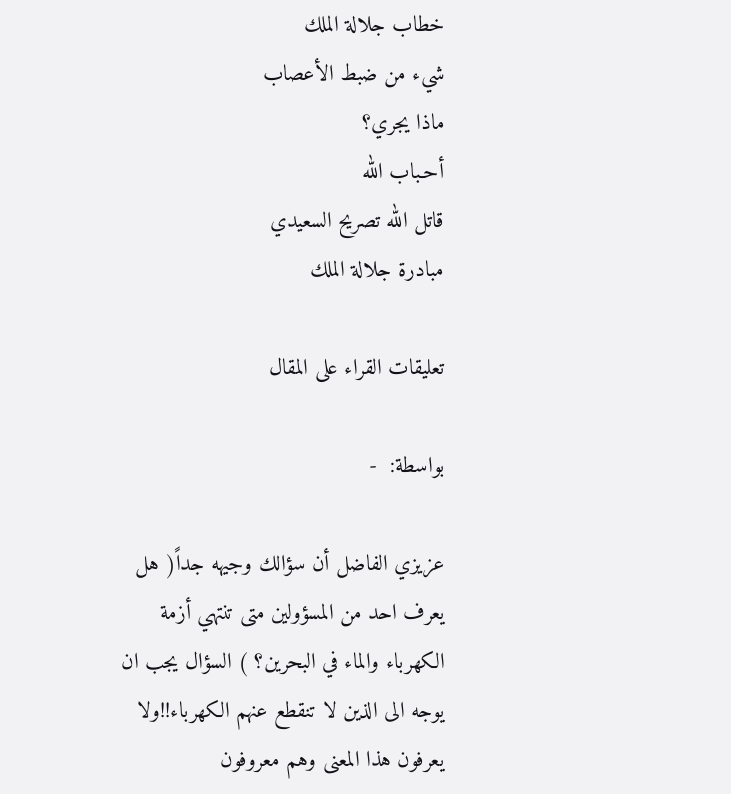خطاب جلالة الملك
شيء من ضبط الأعصاب
ماذا يجري؟
أحـباب الله
قاتل الله تصريح السعيدي
مبادرة جلالة الملك

تعليقات القراء على المقال

بواسطة:  -

عزيزي الفاضل أن سؤالك وجيهه جداً( هل يعرف احد من المسؤولين متى تنتهي أزمة الكهرباء والماء في البحرين؟ ) السؤال يجب ان يوجه الى الذين لا تنقطع عنهم الكهرباء!!ولا يعرفون هذا المعنى وهم معروفون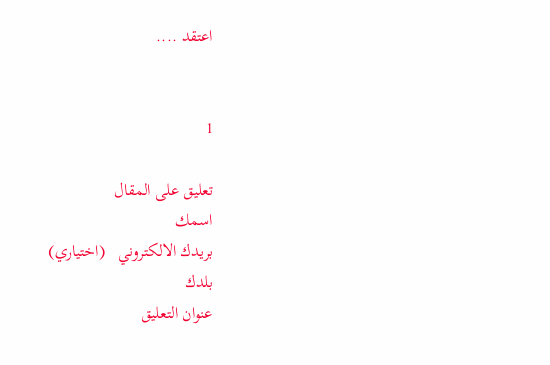اعتقد ....


1

تعليق على المقال
اسمك
بريدك الالكتروني   (اختياري)
بلدك
عنوان التعليق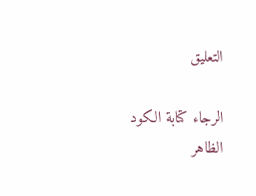التعليق

الرجاء كتابة الكود الظاهر